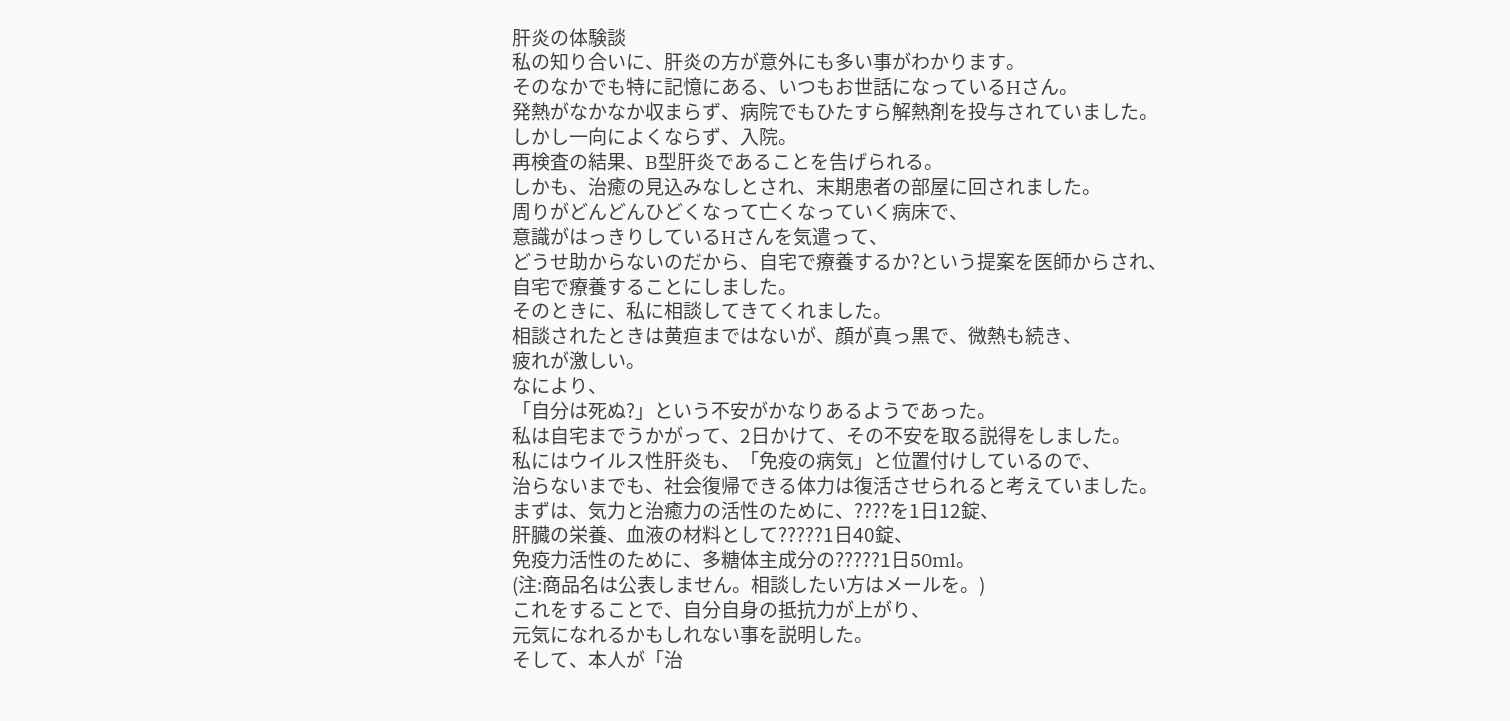肝炎の体験談
私の知り合いに、肝炎の方が意外にも多い事がわかります。
そのなかでも特に記憶にある、いつもお世話になっているHさん。
発熱がなかなか収まらず、病院でもひたすら解熱剤を投与されていました。
しかし一向によくならず、入院。
再検査の結果、B型肝炎であることを告げられる。
しかも、治癒の見込みなしとされ、末期患者の部屋に回されました。
周りがどんどんひどくなって亡くなっていく病床で、
意識がはっきりしているHさんを気遣って、
どうせ助からないのだから、自宅で療養するか?という提案を医師からされ、
自宅で療養することにしました。
そのときに、私に相談してきてくれました。
相談されたときは黄疸まではないが、顔が真っ黒で、微熱も続き、
疲れが激しい。
なにより、
「自分は死ぬ?」という不安がかなりあるようであった。
私は自宅までうかがって、2日かけて、その不安を取る説得をしました。
私にはウイルス性肝炎も、「免疫の病気」と位置付けしているので、
治らないまでも、社会復帰できる体力は復活させられると考えていました。
まずは、気力と治癒力の活性のために、????を1日12錠、
肝臓の栄養、血液の材料として?????1日40錠、
免疫力活性のために、多糖体主成分の?????1日50ml。
(注:商品名は公表しません。相談したい方はメールを。)
これをすることで、自分自身の抵抗力が上がり、
元気になれるかもしれない事を説明した。
そして、本人が「治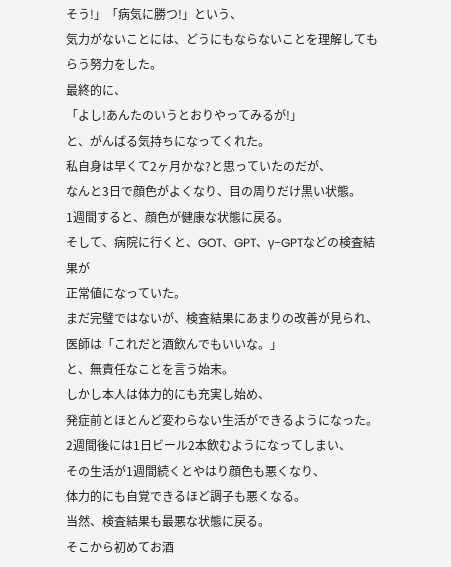そう!」「病気に勝つ!」という、
気力がないことには、どうにもならないことを理解してもらう努力をした。
最終的に、
「よし!あんたのいうとおりやってみるが!」
と、がんばる気持ちになってくれた。
私自身は早くて2ヶ月かな?と思っていたのだが、
なんと3日で顔色がよくなり、目の周りだけ黒い状態。
1週間すると、顔色が健康な状態に戻る。
そして、病院に行くと、GOT、GPT、γ−GPTなどの検査結果が
正常値になっていた。
まだ完璧ではないが、検査結果にあまりの改善が見られ、
医師は「これだと酒飲んでもいいな。」
と、無責任なことを言う始末。
しかし本人は体力的にも充実し始め、
発症前とほとんど変わらない生活ができるようになった。
2週間後には1日ビール2本飲むようになってしまい、
その生活が1週間続くとやはり顔色も悪くなり、
体力的にも自覚できるほど調子も悪くなる。
当然、検査結果も最悪な状態に戻る。
そこから初めてお酒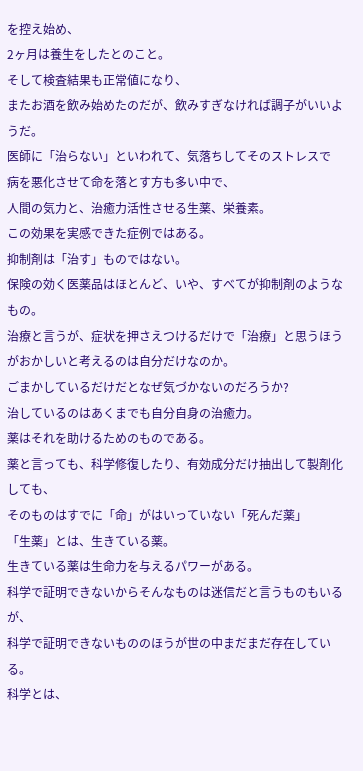を控え始め、
2ヶ月は養生をしたとのこと。
そして検査結果も正常値になり、
またお酒を飲み始めたのだが、飲みすぎなければ調子がいいようだ。
医師に「治らない」といわれて、気落ちしてそのストレスで
病を悪化させて命を落とす方も多い中で、
人間の気力と、治癒力活性させる生薬、栄養素。
この効果を実感できた症例ではある。
抑制剤は「治す」ものではない。
保険の効く医薬品はほとんど、いや、すべてが抑制剤のようなもの。
治療と言うが、症状を押さえつけるだけで「治療」と思うほうがおかしいと考えるのは自分だけなのか。
ごまかしているだけだとなぜ気づかないのだろうか?
治しているのはあくまでも自分自身の治癒力。
薬はそれを助けるためのものである。
薬と言っても、科学修復したり、有効成分だけ抽出して製剤化しても、
そのものはすでに「命」がはいっていない「死んだ薬」
「生薬」とは、生きている薬。
生きている薬は生命力を与えるパワーがある。
科学で証明できないからそんなものは迷信だと言うものもいるが、
科学で証明できないもののほうが世の中まだまだ存在している。
科学とは、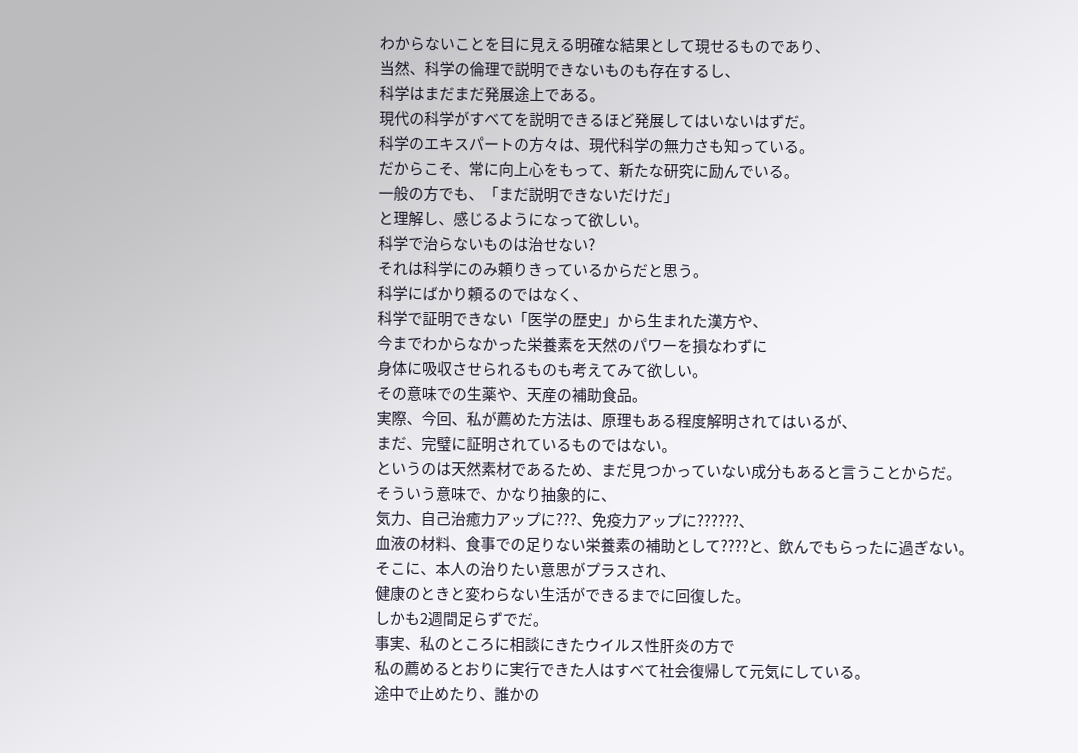わからないことを目に見える明確な結果として現せるものであり、
当然、科学の倫理で説明できないものも存在するし、
科学はまだまだ発展途上である。
現代の科学がすべてを説明できるほど発展してはいないはずだ。
科学のエキスパートの方々は、現代科学の無力さも知っている。
だからこそ、常に向上心をもって、新たな研究に励んでいる。
一般の方でも、「まだ説明できないだけだ」
と理解し、感じるようになって欲しい。
科学で治らないものは治せない?
それは科学にのみ頼りきっているからだと思う。
科学にばかり頼るのではなく、
科学で証明できない「医学の歴史」から生まれた漢方や、
今までわからなかった栄養素を天然のパワーを損なわずに
身体に吸収させられるものも考えてみて欲しい。
その意味での生薬や、天産の補助食品。
実際、今回、私が薦めた方法は、原理もある程度解明されてはいるが、
まだ、完璧に証明されているものではない。
というのは天然素材であるため、まだ見つかっていない成分もあると言うことからだ。
そういう意味で、かなり抽象的に、
気力、自己治癒力アップに???、免疫力アップに??????、
血液の材料、食事での足りない栄養素の補助として????と、飲んでもらったに過ぎない。
そこに、本人の治りたい意思がプラスされ、
健康のときと変わらない生活ができるまでに回復した。
しかも2週間足らずでだ。
事実、私のところに相談にきたウイルス性肝炎の方で
私の薦めるとおりに実行できた人はすべて社会復帰して元気にしている。
途中で止めたり、誰かの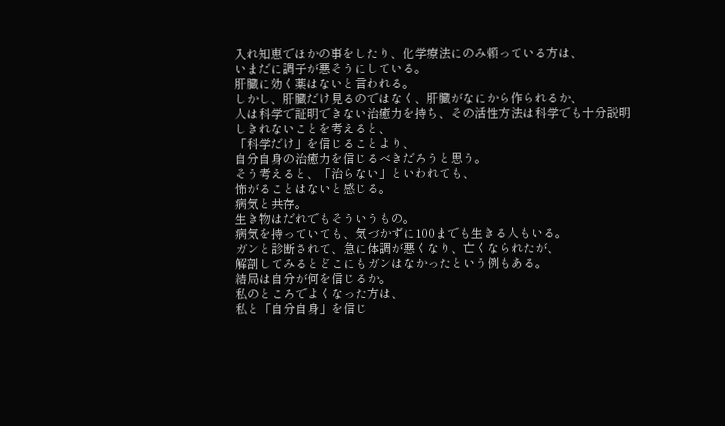入れ知恵でほかの事をしたり、化学療法にのみ頼っている方は、
いまだに調子が悪そうにしている。
肝臓に効く薬はないと言われる。
しかし、肝臓だけ見るのではなく、肝臓がなにから作られるか、
人は科学で証明できない治癒力を持ち、その活性方法は科学でも十分説明しきれないことを考えると、
「科学だけ」を信じることより、
自分自身の治癒力を信じるべきだろうと思う。
そう考えると、「治らない」といわれても、
怖がることはないと感じる。
病気と共存。
生き物はだれでもそういうもの。
病気を持っていても、気づかずに100までも生きる人もいる。
ガンと診断されて、急に体調が悪くなり、亡くなられたが、
解剖してみるとどこにもガンはなかったという例もある。
結局は自分が何を信じるか。
私のところでよくなった方は、
私と「自分自身」を信じ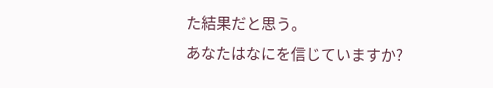た結果だと思う。
あなたはなにを信じていますか?